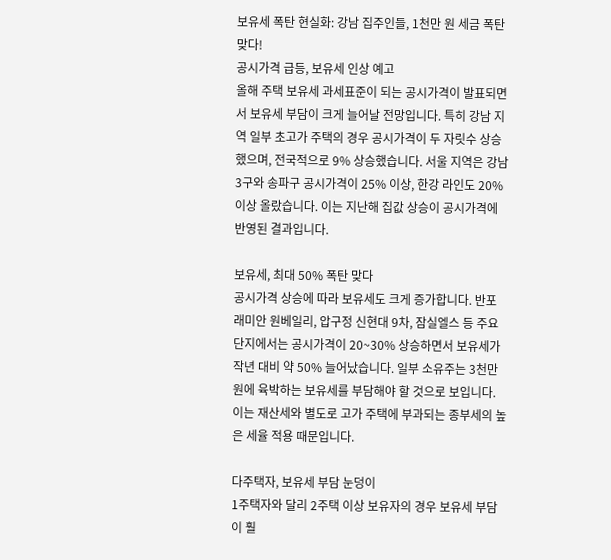보유세 폭탄 현실화: 강남 집주인들, 1천만 원 세금 폭탄 맞다!
공시가격 급등, 보유세 인상 예고
올해 주택 보유세 과세표준이 되는 공시가격이 발표되면서 보유세 부담이 크게 늘어날 전망입니다. 특히 강남 지역 일부 초고가 주택의 경우 공시가격이 두 자릿수 상승했으며, 전국적으로 9% 상승했습니다. 서울 지역은 강남 3구와 송파구 공시가격이 25% 이상, 한강 라인도 20% 이상 올랐습니다. 이는 지난해 집값 상승이 공시가격에 반영된 결과입니다.

보유세, 최대 50% 폭탄 맞다
공시가격 상승에 따라 보유세도 크게 증가합니다. 반포 래미안 원베일리, 압구정 신현대 9차, 잠실엘스 등 주요 단지에서는 공시가격이 20~30% 상승하면서 보유세가 작년 대비 약 50% 늘어났습니다. 일부 소유주는 3천만 원에 육박하는 보유세를 부담해야 할 것으로 보입니다. 이는 재산세와 별도로 고가 주택에 부과되는 종부세의 높은 세율 적용 때문입니다.

다주택자, 보유세 부담 눈덩이
1주택자와 달리 2주택 이상 보유자의 경우 보유세 부담이 훨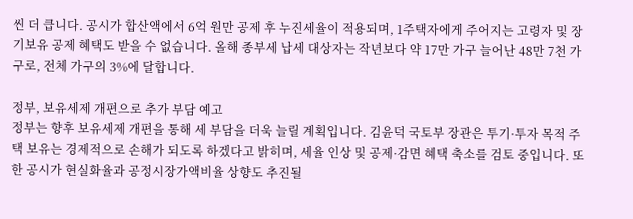씬 더 큽니다. 공시가 합산액에서 6억 원만 공제 후 누진세율이 적용되며, 1주택자에게 주어지는 고령자 및 장기보유 공제 혜택도 받을 수 없습니다. 올해 종부세 납세 대상자는 작년보다 약 17만 가구 늘어난 48만 7천 가구로, 전체 가구의 3%에 달합니다.

정부, 보유세제 개편으로 추가 부담 예고
정부는 향후 보유세제 개편을 통해 세 부담을 더욱 늘릴 계획입니다. 김윤덕 국토부 장관은 투기·투자 목적 주택 보유는 경제적으로 손해가 되도록 하겠다고 밝히며, 세율 인상 및 공제·감면 혜택 축소를 검토 중입니다. 또한 공시가 현실화율과 공정시장가액비율 상향도 추진될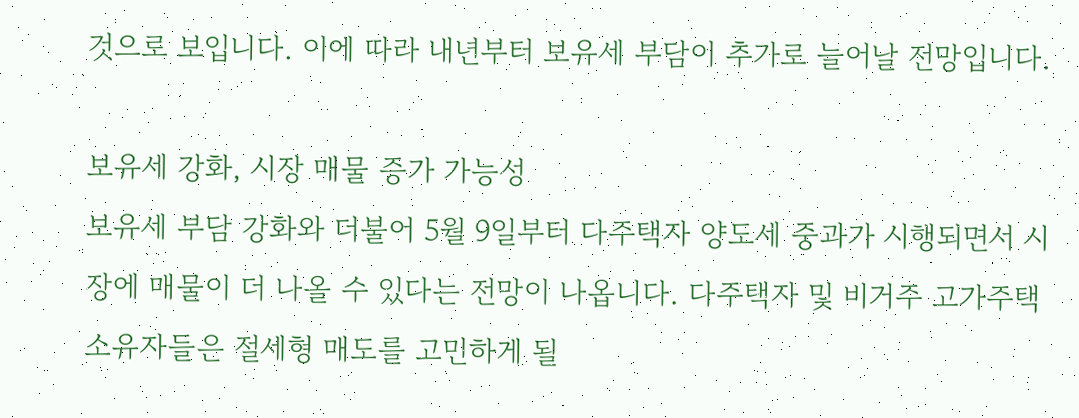것으로 보입니다. 이에 따라 내년부터 보유세 부담이 추가로 늘어날 전망입니다.

보유세 강화, 시장 매물 증가 가능성
보유세 부담 강화와 더불어 5월 9일부터 다주택자 양도세 중과가 시행되면서 시장에 매물이 더 나올 수 있다는 전망이 나옵니다. 다주택자 및 비거주 고가주택 소유자들은 절세형 매도를 고민하게 될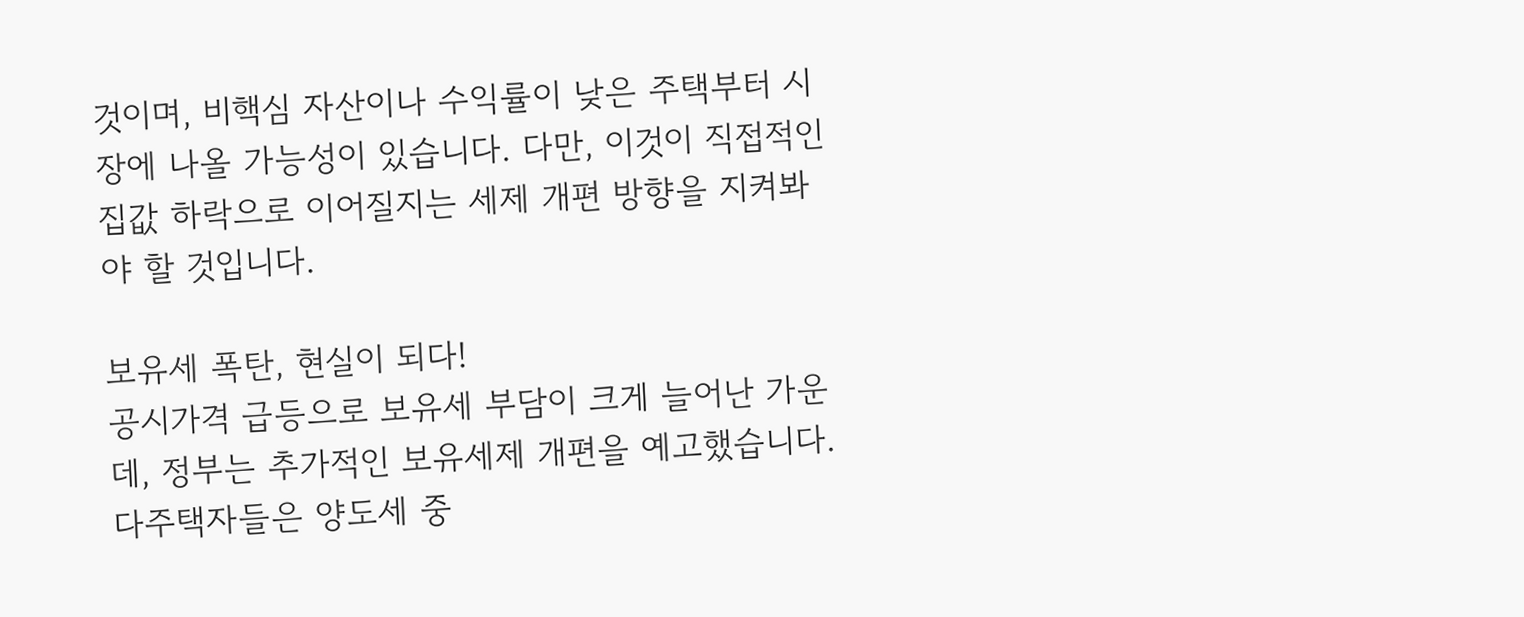것이며, 비핵심 자산이나 수익률이 낮은 주택부터 시장에 나올 가능성이 있습니다. 다만, 이것이 직접적인 집값 하락으로 이어질지는 세제 개편 방향을 지켜봐야 할 것입니다.

보유세 폭탄, 현실이 되다!
공시가격 급등으로 보유세 부담이 크게 늘어난 가운데, 정부는 추가적인 보유세제 개편을 예고했습니다. 다주택자들은 양도세 중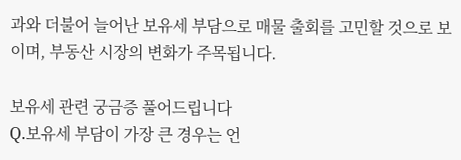과와 더불어 늘어난 보유세 부담으로 매물 출회를 고민할 것으로 보이며, 부동산 시장의 변화가 주목됩니다.

보유세 관련 궁금증 풀어드립니다
Q.보유세 부담이 가장 큰 경우는 언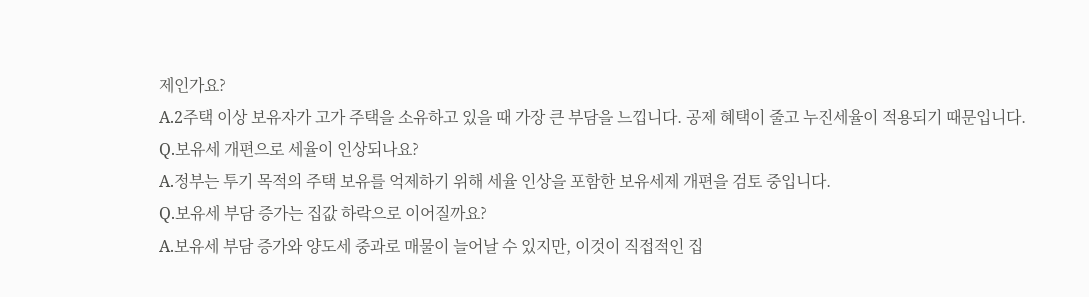제인가요?
A.2주택 이상 보유자가 고가 주택을 소유하고 있을 때 가장 큰 부담을 느낍니다. 공제 혜택이 줄고 누진세율이 적용되기 때문입니다.
Q.보유세 개편으로 세율이 인상되나요?
A.정부는 투기 목적의 주택 보유를 억제하기 위해 세율 인상을 포함한 보유세제 개편을 검토 중입니다.
Q.보유세 부담 증가는 집값 하락으로 이어질까요?
A.보유세 부담 증가와 양도세 중과로 매물이 늘어날 수 있지만, 이것이 직접적인 집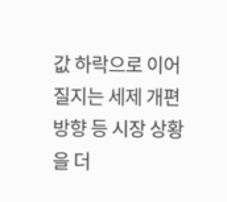값 하락으로 이어질지는 세제 개편 방향 등 시장 상황을 더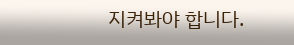지켜봐야 합니다.